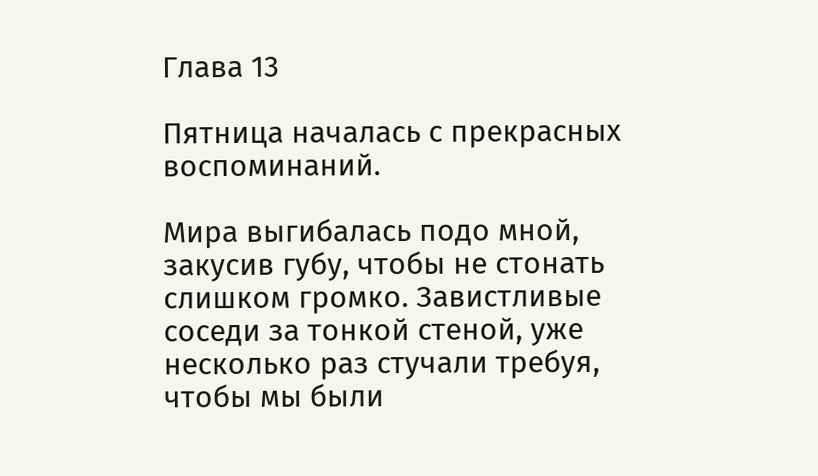Глава 13

Пятница началась с прекрасных воспоминаний.

Мира выгибалась подо мной, закусив губу, чтобы не стонать слишком громко. Завистливые соседи за тонкой стеной, уже несколько раз стучали требуя, чтобы мы были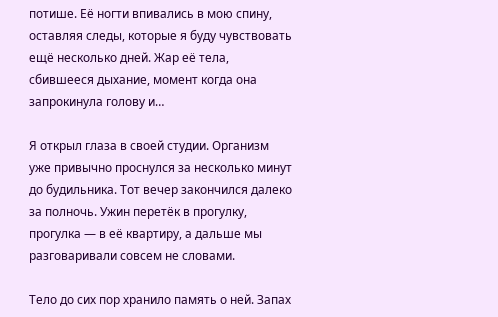потише. Её ногти впивались в мою спину, оставляя следы, которые я буду чувствовать ещё несколько дней. Жар её тела, сбившееся дыхание, момент когда она запрокинула голову и…

Я открыл глаза в своей студии. Организм уже привычно проснулся за несколько минут до будильника. Тот вечер закончился далеко за полночь. Ужин перетёк в прогулку, прогулка — в её квартиру, а дальше мы разговаривали совсем не словами.

Тело до сих пор хранило память о ней. Запах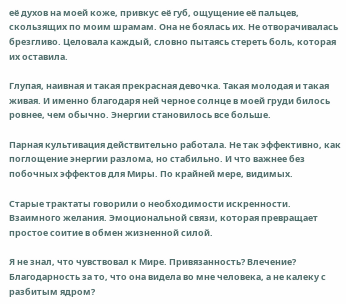её духов на моей коже, привкус её губ, ощущение её пальцев, скользящих по моим шрамам. Она не боялась их. Не отворачивалась брезгливо. Целовала каждый, словно пытаясь стереть боль, которая их оставила.

Глупая, наивная и такая прекрасная девочка. Такая молодая и такая живая. И именно благодаря ней черное солнце в моей груди билось ровнее, чем обычно. Энергии становилось все больше.

Парная культивация действительно работала. Не так эффективно, как поглощение энергии разлома, но стабильно. И что важнее без побочных эффектов для Миры. По крайней мере, видимых.

Старые трактаты говорили о необходимости искренности. Взаимного желания. Эмоциональной связи, которая превращает простое соитие в обмен жизненной силой.

Я не знал, что чувствовал к Мире. Привязанность? Влечение? Благодарность за то, что она видела во мне человека, а не калеку с разбитым ядром?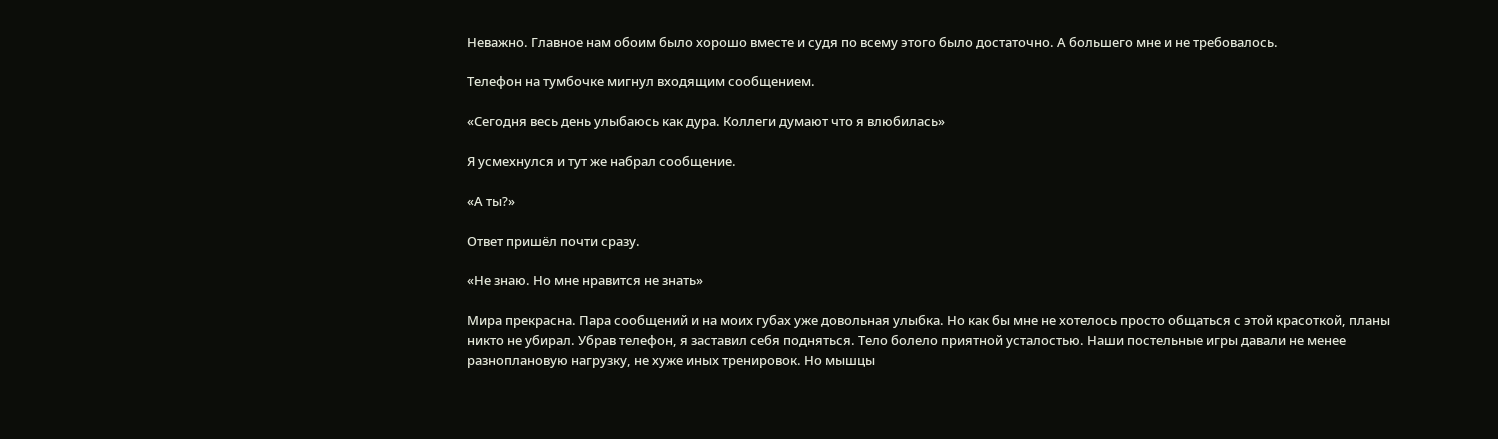Неважно. Главное нам обоим было хорошо вместе и судя по всему этого было достаточно. А большего мне и не требовалось.

Телефон на тумбочке мигнул входящим сообщением.

«Сегодня весь день улыбаюсь как дура. Коллеги думают что я влюбилась»

Я усмехнулся и тут же набрал сообщение.

«А ты?»

Ответ пришёл почти сразу.

«Не знаю. Но мне нравится не знать»

Мира прекрасна. Пара сообщений и на моих губах уже довольная улыбка. Но как бы мне не хотелось просто общаться с этой красоткой, планы никто не убирал. Убрав телефон, я заставил себя подняться. Тело болело приятной усталостью. Наши постельные игры давали не менее разноплановую нагрузку, не хуже иных тренировок. Но мышцы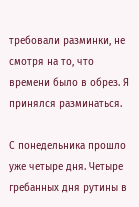требовали разминки, не смотря на то, что времени было в обрез. Я принялся разминаться.

С понедельника прошло уже четыре дня. Четыре гребанных дня рутины в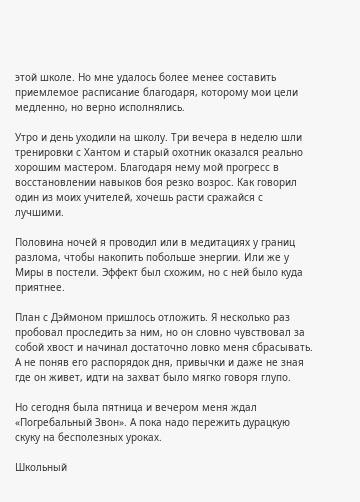этой школе. Но мне удалось более менее составить приемлемое расписание благодаря, которому мои цели медленно, но верно исполнялись.

Утро и день уходили на школу. Три вечера в неделю шли тренировки с Хантом и старый охотник оказался реально хорошим мастером. Благодаря нему мой прогресс в восстановлении навыков боя резко возрос. Как говорил один из моих учителей, хочешь расти сражайся с лучшими.

Половина ночей я проводил или в медитациях у границ разлома, чтобы накопить побольше энергии. Или же у Миры в постели. Эффект был схожим, но с ней было куда приятнее.

План с Дэймоном пришлось отложить. Я несколько раз пробовал проследить за ним, но он словно чувствовал за собой хвост и начинал достаточно ловко меня сбрасывать. А не поняв его распорядок дня, привычки и даже не зная где он живет, идти на захват было мягко говоря глупо.

Но сегодня была пятница и вечером меня ждал «Погребальный Звон». А пока надо пережить дурацкую скуку на бесполезных уроках.

Школьный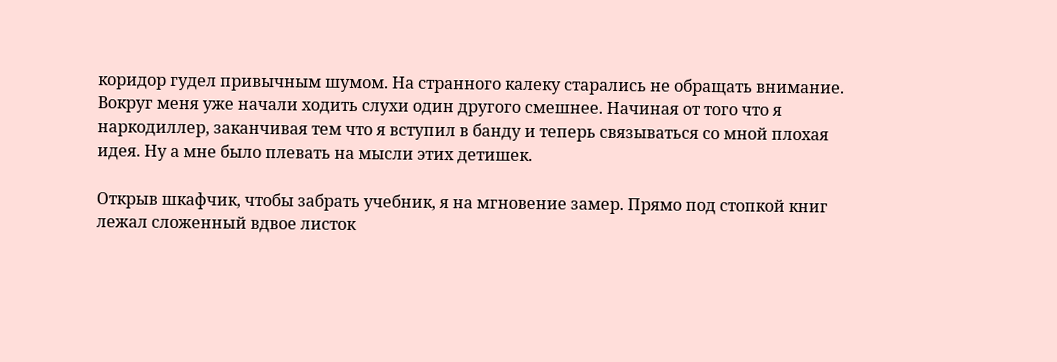коридор гудел привычным шумом. На странного калеку старались не обращать внимание. Вокруг меня уже начали ходить слухи один другого смешнее. Начиная от того что я наркодиллер, заканчивая тем что я вступил в банду и теперь связываться со мной плохая идея. Ну а мне было плевать на мысли этих детишек.

Открыв шкафчик, чтобы забрать учебник, я на мгновение замер. Прямо под стопкой книг лежал сложенный вдвое листок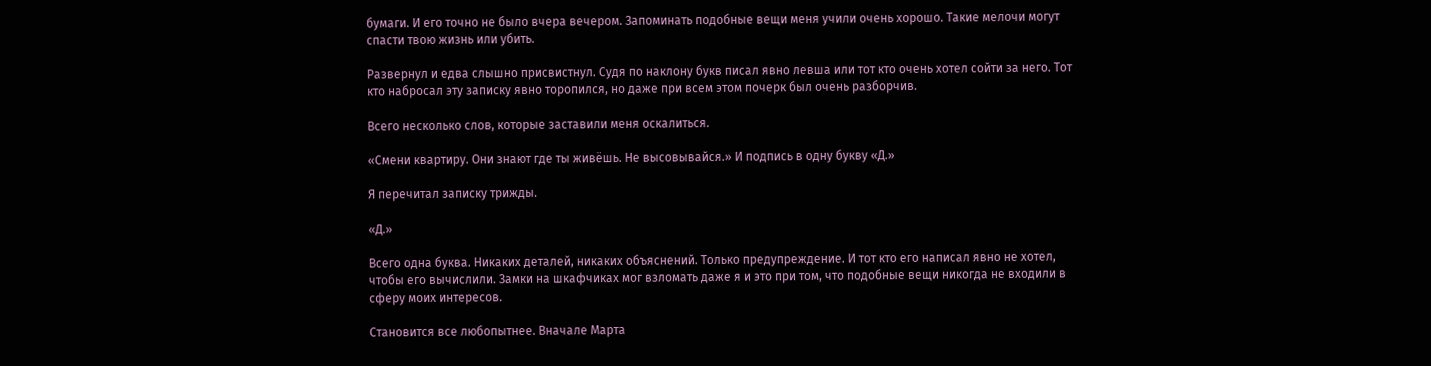бумаги. И его точно не было вчера вечером. Запоминать подобные вещи меня учили очень хорошо. Такие мелочи могут спасти твою жизнь или убить.

Развернул и едва слышно присвистнул. Судя по наклону букв писал явно левша или тот кто очень хотел сойти за него. Тот кто набросал эту записку явно торопился, но даже при всем этом почерк был очень разборчив.

Всего несколько слов, которые заставили меня оскалиться.

«Смени квартиру. Они знают где ты живёшь. Не высовывайся.» И подпись в одну букву «Д.»

Я перечитал записку трижды.

«Д.»

Всего одна буква. Никаких деталей, никаких объяснений. Только предупреждение. И тот кто его написал явно не хотел, чтобы его вычислили. Замки на шкафчиках мог взломать даже я и это при том, что подобные вещи никогда не входили в сферу моих интересов.

Становится все любопытнее. Вначале Марта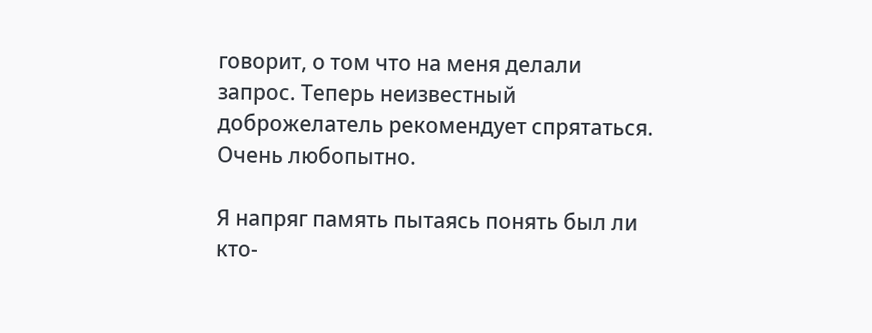говорит, о том что на меня делали запрос. Теперь неизвестный доброжелатель рекомендует спрятаться. Очень любопытно.

Я напряг память пытаясь понять был ли кто-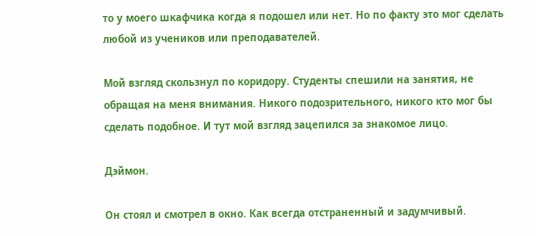то у моего шкафчика когда я подошел или нет. Но по факту это мог сделать любой из учеников или преподавателей.

Мой взгляд скользнул по коридору. Студенты спешили на занятия, не обращая на меня внимания. Никого подозрительного, никого кто мог бы сделать подобное. И тут мой взгляд зацепился за знакомое лицо.

Дэймон.

Он стоял и смотрел в окно. Как всегда отстраненный и задумчивый.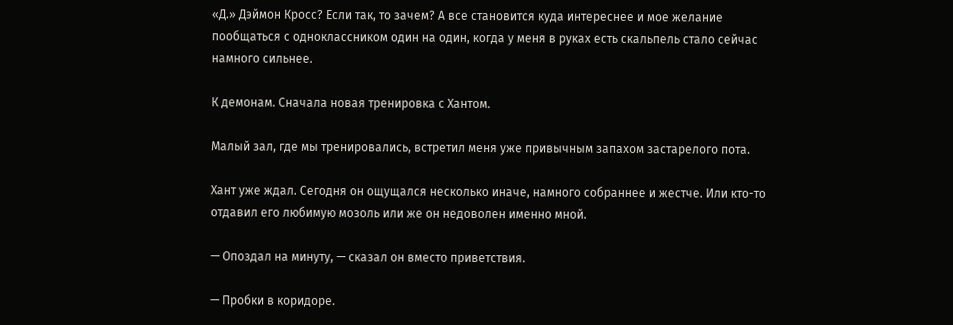«Д.» Дэймон Кросс? Если так, то зачем? А все становится куда интереснее и мое желание пообщаться с одноклассником один на один, когда у меня в руках есть скальпель стало сейчас намного сильнее.

К демонам. Сначала новая тренировка с Хантом.

Малый зал, где мы тренировались, встретил меня уже привычным запахом застарелого пота.

Хант уже ждал. Сегодня он ощущался несколько иначе, намного собраннее и жестче. Или кто-то отдавил его любимую мозоль или же он недоволен именно мной.

— Опоздал на минуту, — сказал он вместо приветствия.

— Пробки в коридоре.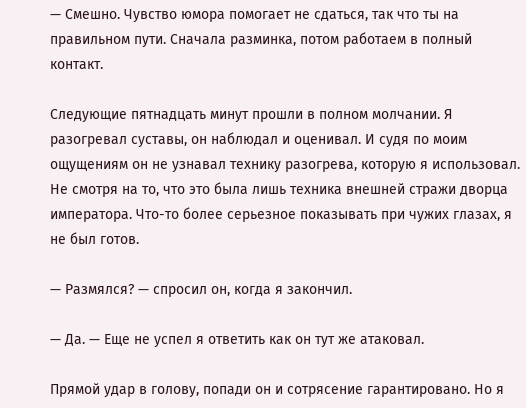— Смешно. Чувство юмора помогает не сдаться, так что ты на правильном пути. Сначала разминка, потом работаем в полный контакт.

Следующие пятнадцать минут прошли в полном молчании. Я разогревал суставы, он наблюдал и оценивал. И судя по моим ощущениям он не узнавал технику разогрева, которую я использовал. Не смотря на то, что это была лишь техника внешней стражи дворца императора. Что-то более серьезное показывать при чужих глазах, я не был готов.

— Размялся? — спросил он, когда я закончил.

— Да. — Еще не успел я ответить как он тут же атаковал.

Прямой удар в голову, попади он и сотрясение гарантировано. Но я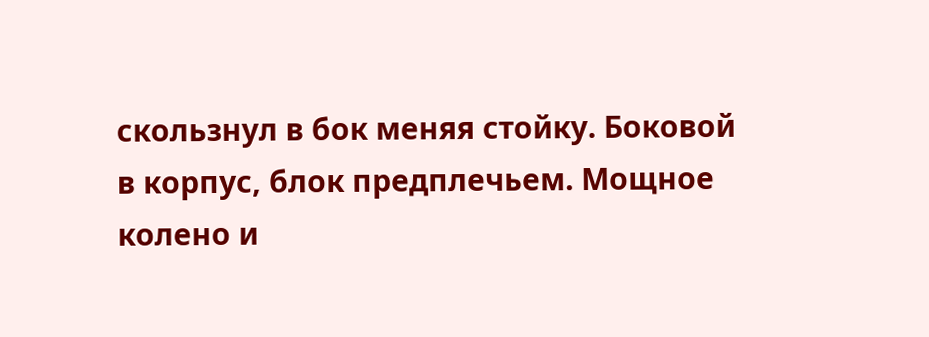скользнул в бок меняя стойку. Боковой в корпус, блок предплечьем. Мощное колено и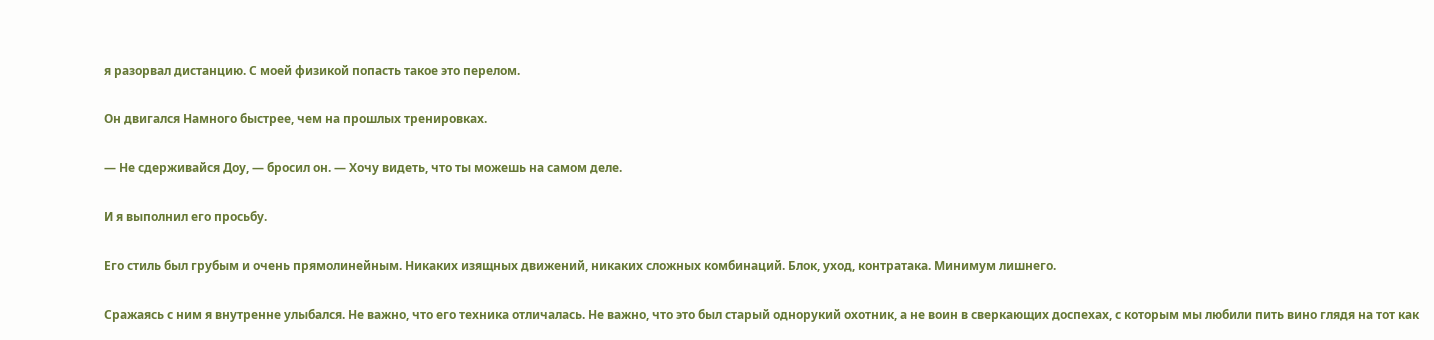я разорвал дистанцию. С моей физикой попасть такое это перелом.

Он двигался Намного быстрее, чем на прошлых тренировках.

— Не сдерживайся Доу, — бросил он. — Хочу видеть, что ты можешь на самом деле.

И я выполнил его просьбу.

Его стиль был грубым и очень прямолинейным. Никаких изящных движений, никаких сложных комбинаций. Блок, уход, контратака. Минимум лишнего.

Сражаясь с ним я внутренне улыбался. Не важно, что его техника отличалась. Не важно, что это был старый однорукий охотник, а не воин в сверкающих доспехах, с которым мы любили пить вино глядя на тот как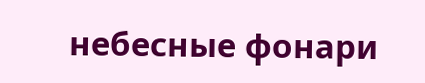небесные фонари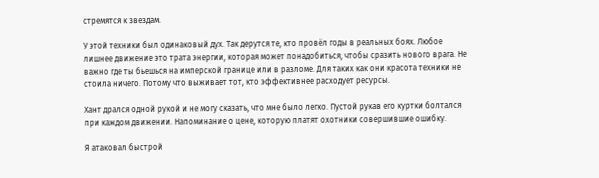стремятся к звездам.

У этой техники был одинаковый дух. Так дерутся те, кто провёл годы в реальных боях. Любое лишнее движение это трата энергии, которая может понадобиться, чтобы сразить нового врага. Не важно где ты бьешься на имперской границе или в разломе. Для таких как они красота техники не стоила ничего. Потому что выживает тот, кто эффективнее расходует ресурсы.

Хант дрался одной рукой и не могу сказать, что мне было легко. Пустой рукав его куртки болтался при каждом движении. Напоминание о цене, которую платят охотники совершившие ошибку.

Я атаковал быстрой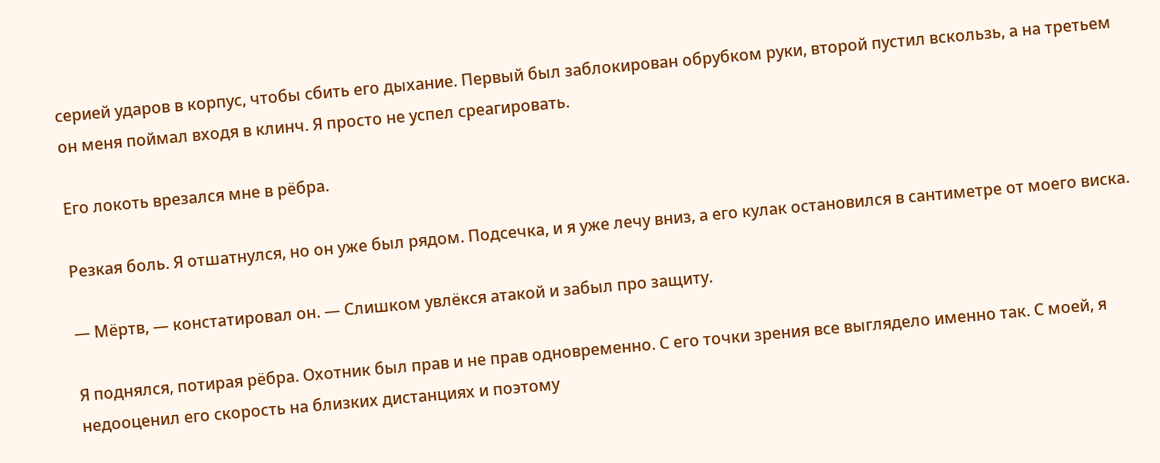серией ударов в корпус, чтобы сбить его дыхание. Первый был заблокирован обрубком руки, второй пустил вскользь, а на третьем он меня поймал входя в клинч. Я просто не успел среагировать.

Его локоть врезался мне в рёбра.

Резкая боль. Я отшатнулся, но он уже был рядом. Подсечка, и я уже лечу вниз, а его кулак остановился в сантиметре от моего виска.

— Мёртв, — констатировал он. — Слишком увлёкся атакой и забыл про защиту.

Я поднялся, потирая рёбра. Охотник был прав и не прав одновременно. С его точки зрения все выглядело именно так. С моей, я недооценил его скорость на близких дистанциях и поэтому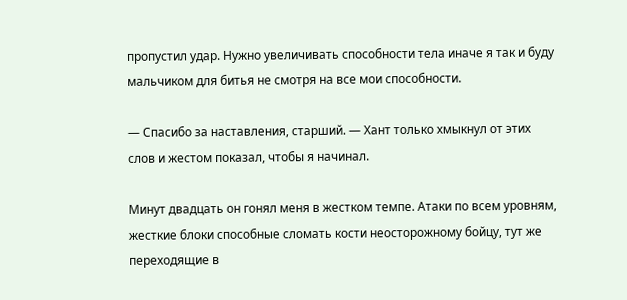пропустил удар. Нужно увеличивать способности тела иначе я так и буду мальчиком для битья не смотря на все мои способности.

— Спасибо за наставления, старший. — Хант только хмыкнул от этих слов и жестом показал, чтобы я начинал.

Минут двадцать он гонял меня в жестком темпе. Атаки по всем уровням, жесткие блоки способные сломать кости неосторожному бойцу, тут же переходящие в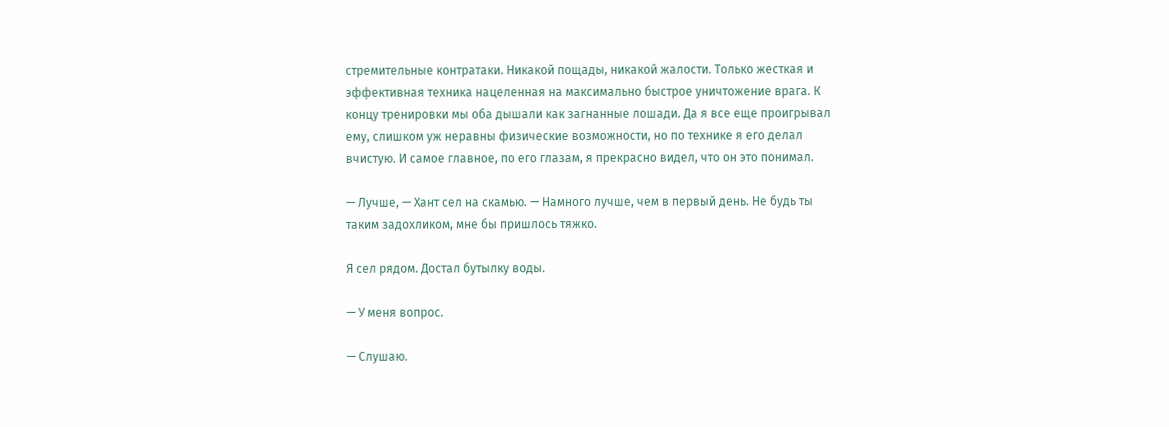стремительные контратаки. Никакой пощады, никакой жалости. Только жесткая и эффективная техника нацеленная на максимально быстрое уничтожение врага. К концу тренировки мы оба дышали как загнанные лошади. Да я все еще проигрывал ему, слишком уж неравны физические возможности, но по технике я его делал вчистую. И самое главное, по его глазам, я прекрасно видел, что он это понимал.

— Лучше, — Хант сел на скамью. — Намного лучше, чем в первый день. Не будь ты таким задохликом, мне бы пришлось тяжко.

Я сел рядом. Достал бутылку воды.

— У меня вопрос.

— Слушаю.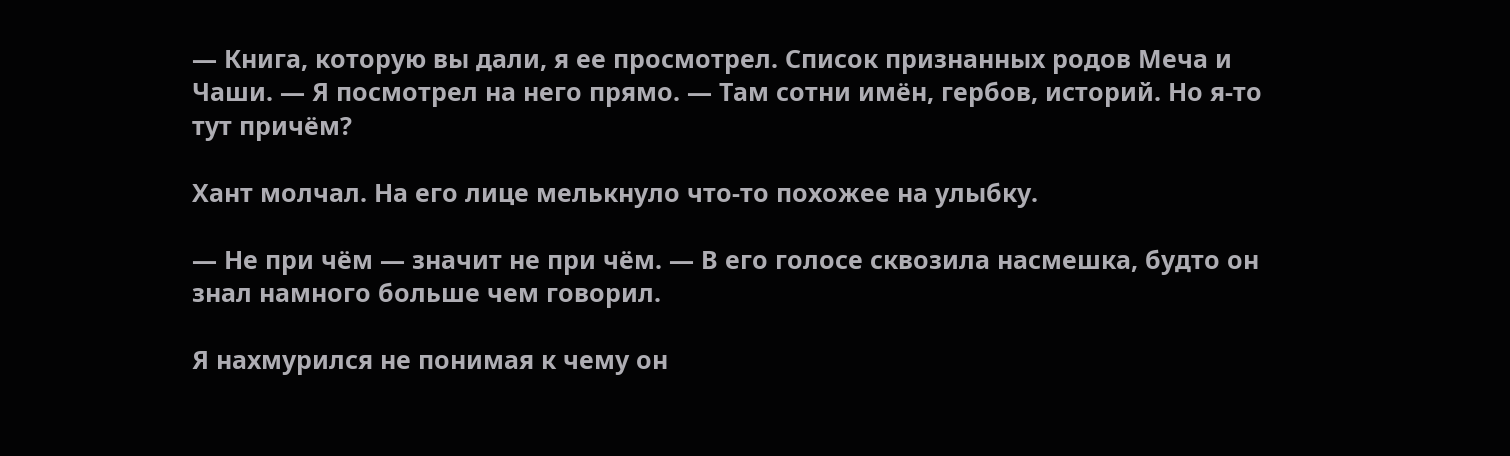— Книга, которую вы дали, я ее просмотрел. Список признанных родов Меча и Чаши. — Я посмотрел на него прямо. — Там сотни имён, гербов, историй. Но я-то тут причём?

Хант молчал. На его лице мелькнуло что-то похожее на улыбку.

— Не при чём — значит не при чём. — В его голосе сквозила насмешка, будто он знал намного больше чем говорил.

Я нахмурился не понимая к чему он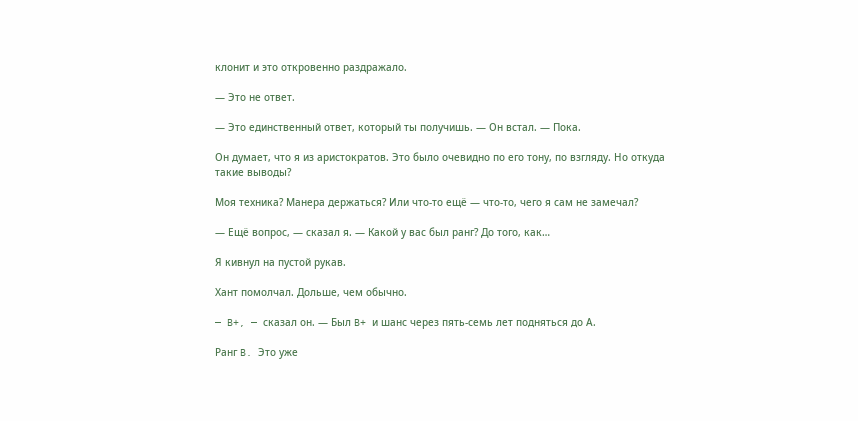клонит и это откровенно раздражало.

— Это не ответ.

— Это единственный ответ, который ты получишь. — Он встал. — Пока.

Он думает, что я из аристократов. Это было очевидно по его тону, по взгляду. Но откуда такие выводы?

Моя техника? Манера держаться? Или что-то ещё — что-то, чего я сам не замечал?

— Ещё вопрос, — сказал я. — Какой у вас был ранг? До того, как…

Я кивнул на пустой рукав.

Хант помолчал. Дольше, чем обычно.

— B+, — сказал он. — Был B+ и шанс через пять-семь лет подняться до А.

Ранг B. Это уже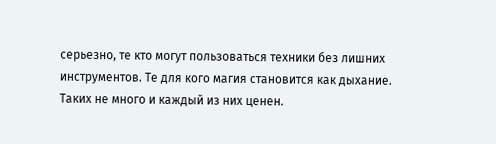серьезно, те кто могут пользоваться техники без лишних инструментов. Те для кого магия становится как дыхание. Таких не много и каждый из них ценен.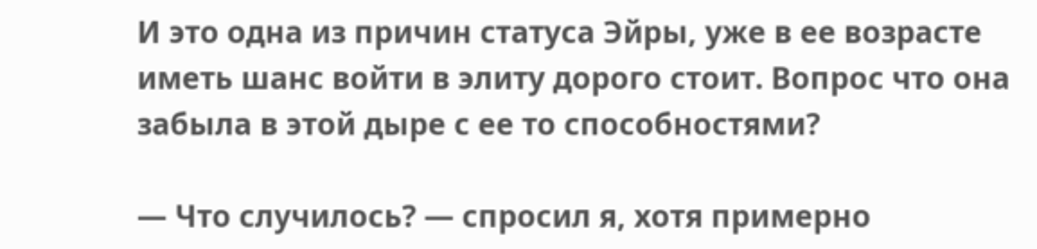И это одна из причин статуса Эйры, уже в ее возрасте иметь шанс войти в элиту дорого стоит. Вопрос что она забыла в этой дыре с ее то способностями?

— Что случилось? — спросил я, хотя примерно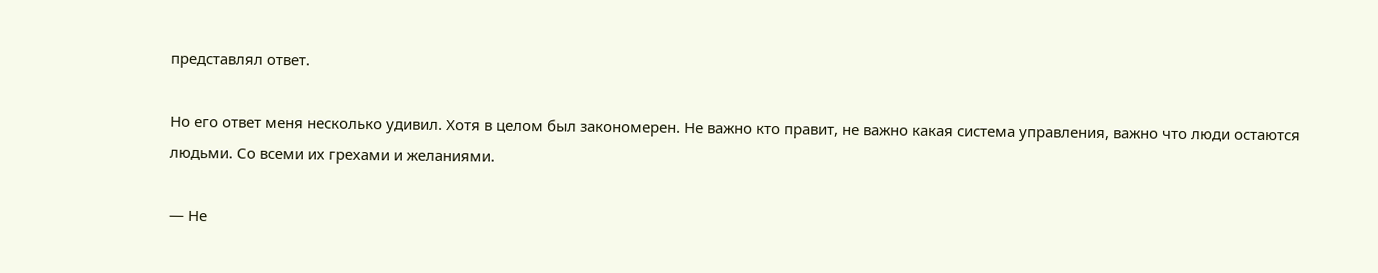представлял ответ.

Но его ответ меня несколько удивил. Хотя в целом был закономерен. Не важно кто правит, не важно какая система управления, важно что люди остаются людьми. Со всеми их грехами и желаниями.

— Не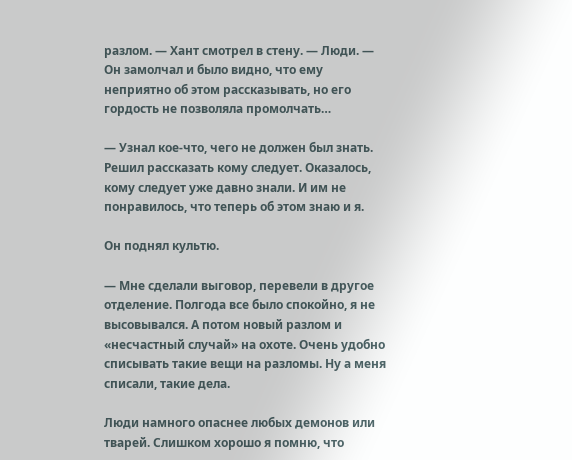разлом. — Хант смотрел в стену. — Люди. — Он замолчал и было видно, что ему неприятно об этом рассказывать, но его гордость не позволяла промолчать…

— Узнал кое-что, чего не должен был знать. Решил рассказать кому следует. Оказалось, кому следует уже давно знали. И им не понравилось, что теперь об этом знаю и я.

Он поднял культю.

— Мне сделали выговор, перевели в другое отделение. Полгода все было спокойно, я не высовывался. А потом новый разлом и «несчастный случай» на охоте. Очень удобно списывать такие вещи на разломы. Ну а меня списали, такие дела.

Люди намного опаснее любых демонов или тварей. Слишком хорошо я помню, что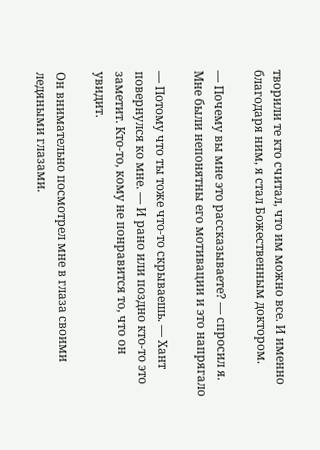творили те кто считал, что им можно все. И именно благодаря ним, я стал Божественным доктором.

— Почему вы мне это рассказываете? — спросил я. Мне были непонятны его мотивации и это напрягало

— Потому что ты тоже что-то скрываешь. — Хант повернулся ко мне. — И рано или поздно кто-то это заметит. Кто-то, кому не понравится то, что он увидит.

Он внимательно посмотрел мне в глаза своими ледяными глазами.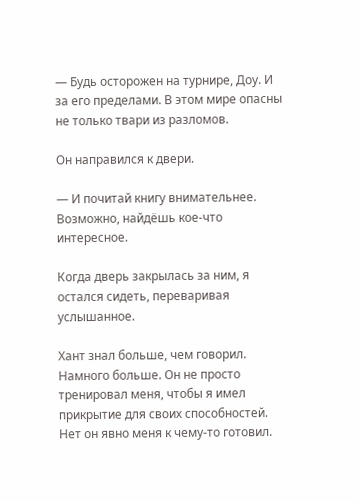— Будь осторожен на турнире, Доу. И за его пределами. В этом мире опасны не только твари из разломов.

Он направился к двери.

— И почитай книгу внимательнее. Возможно, найдёшь кое-что интересное.

Когда дверь закрылась за ним, я остался сидеть, переваривая услышанное.

Хант знал больше, чем говорил. Намного больше. Он не просто тренировал меня, чтобы я имел прикрытие для своих способностей. Нет он явно меня к чему-то готовил.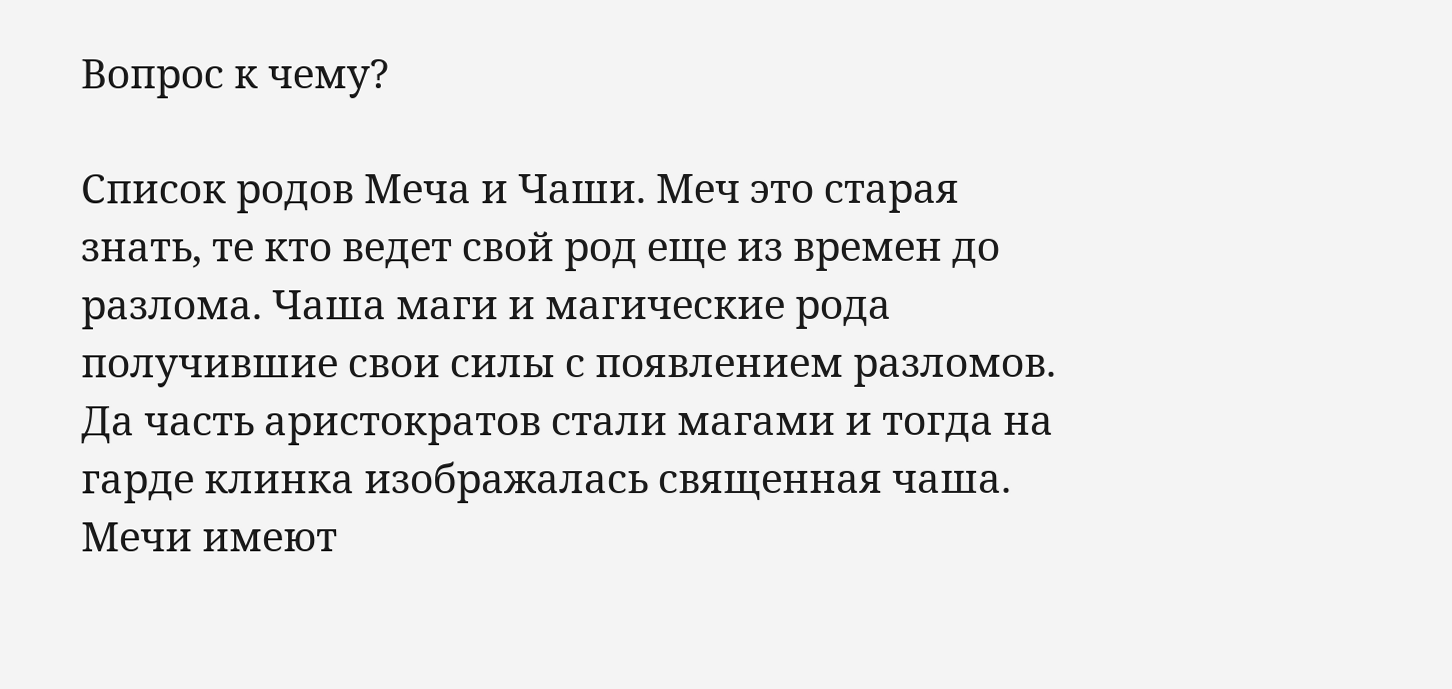Вопрос к чему?

Список родов Меча и Чаши. Меч это старая знать, те кто ведет свой род еще из времен до разлома. Чаша маги и магические рода получившие свои силы с появлением разломов. Да часть аристократов стали магами и тогда на гарде клинка изображалась священная чаша. Мечи имеют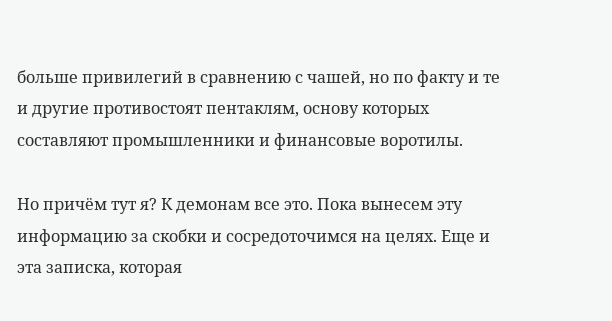больше привилегий в сравнению с чашей, но по факту и те и другие противостоят пентаклям, основу которых составляют промышленники и финансовые воротилы.

Но причём тут я? К демонам все это. Пока вынесем эту информацию за скобки и сосредоточимся на целях. Еще и эта записка, которая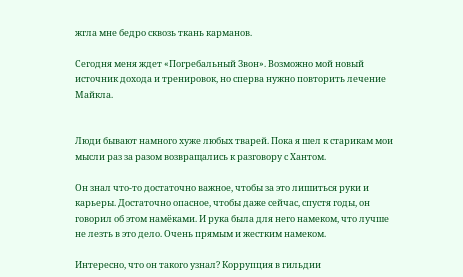жгла мне бедро сквозь ткань карманов.

Сегодня меня ждет «Погребальный Звон». Возможно мой новый источник дохода и тренировок, но сперва нужно повторить лечение Майкла.


Люди бывают намного хуже любых тварей. Пока я шел к старикам мои мысли раз за разом возвращались к разговору с Хантом.

Он знал что-то достаточно важное, чтобы за это лишиться руки и карьеры. Достаточно опасное, чтобы даже сейчас, спустя годы, он говорил об этом намёками. И рука была для него намеком, что лучше не лезть в это дело. Очень прямым и жестким намеком.

Интересно, что он такого узнал? Коррупция в гильдии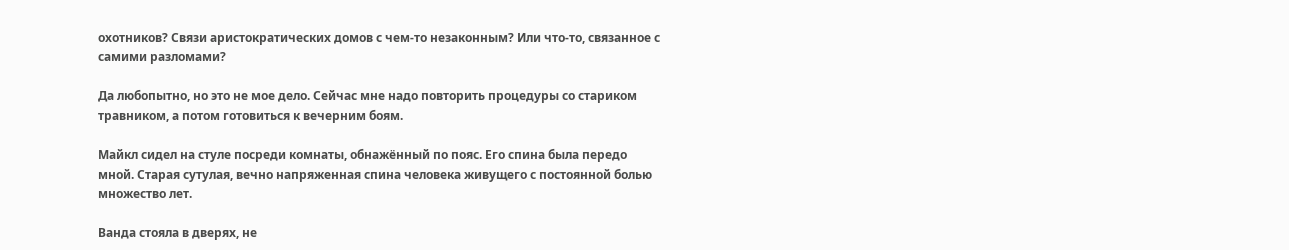охотников? Связи аристократических домов с чем-то незаконным? Или что-то, связанное с самими разломами?

Да любопытно, но это не мое дело. Сейчас мне надо повторить процедуры со стариком травником, а потом готовиться к вечерним боям.

Майкл сидел на стуле посреди комнаты, обнажённый по пояс. Его спина была передо мной. Старая сутулая, вечно напряженная спина человека живущего с постоянной болью множество лет.

Ванда стояла в дверях, не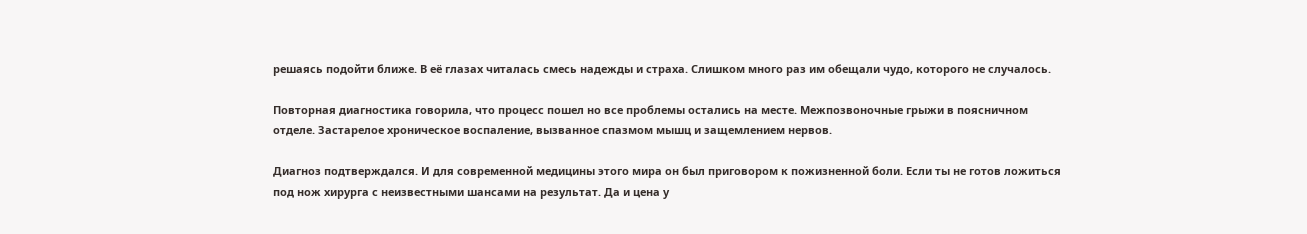решаясь подойти ближе. В её глазах читалась смесь надежды и страха. Слишком много раз им обещали чудо, которого не случалось.

Повторная диагностика говорила, что процесс пошел но все проблемы остались на месте. Межпозвоночные грыжи в поясничном отделе. Застарелое хроническое воспаление, вызванное спазмом мышц и защемлением нервов.

Диагноз подтверждался. И для современной медицины этого мира он был приговором к пожизненной боли. Если ты не готов ложиться под нож хирурга с неизвестными шансами на результат. Да и цена у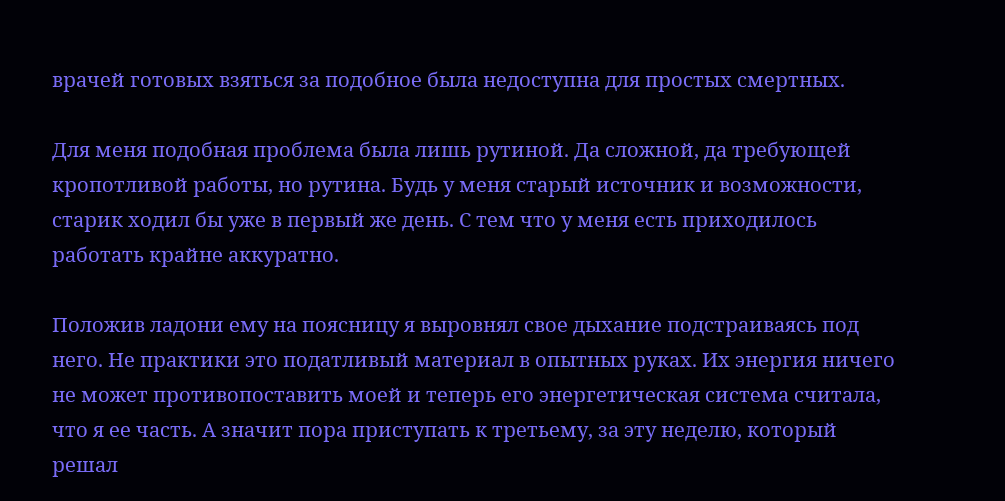врачей готовых взяться за подобное была недоступна для простых смертных.

Для меня подобная проблема была лишь рутиной. Да сложной, да требующей кропотливой работы, но рутина. Будь у меня старый источник и возможности, старик ходил бы уже в первый же день. С тем что у меня есть приходилось работать крайне аккуратно.

Положив ладони ему на поясницу я выровнял свое дыхание подстраиваясь под него. Не практики это податливый материал в опытных руках. Их энергия ничего не может противопоставить моей и теперь его энергетическая система считала, что я ее часть. А значит пора приступать к третьему, за эту неделю, который решал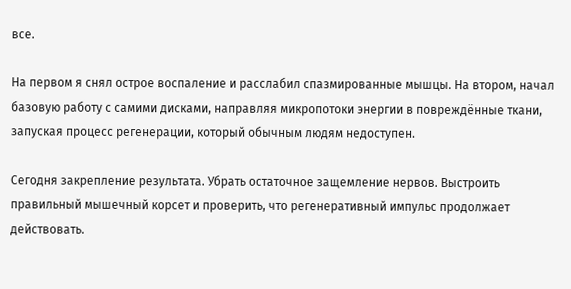все.

На первом я снял острое воспаление и расслабил спазмированные мышцы. На втором, начал базовую работу с самими дисками, направляя микропотоки энергии в повреждённые ткани, запуская процесс регенерации, который обычным людям недоступен.

Сегодня закрепление результата. Убрать остаточное защемление нервов. Выстроить правильный мышечный корсет и проверить, что регенеративный импульс продолжает действовать.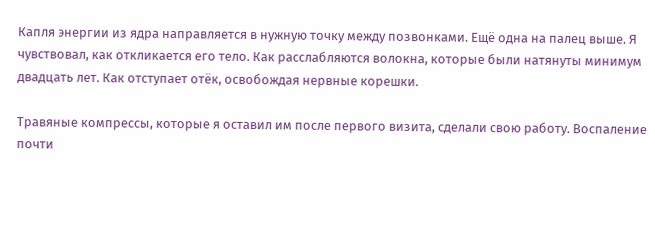Капля энергии из ядра направляется в нужную точку между позвонками. Ещё одна на палец выше. Я чувствовал, как откликается его тело. Как расслабляются волокна, которые были натянуты минимум двадцать лет. Как отступает отёк, освобождая нервные корешки.

Травяные компрессы, которые я оставил им после первого визита, сделали свою работу. Воспаление почти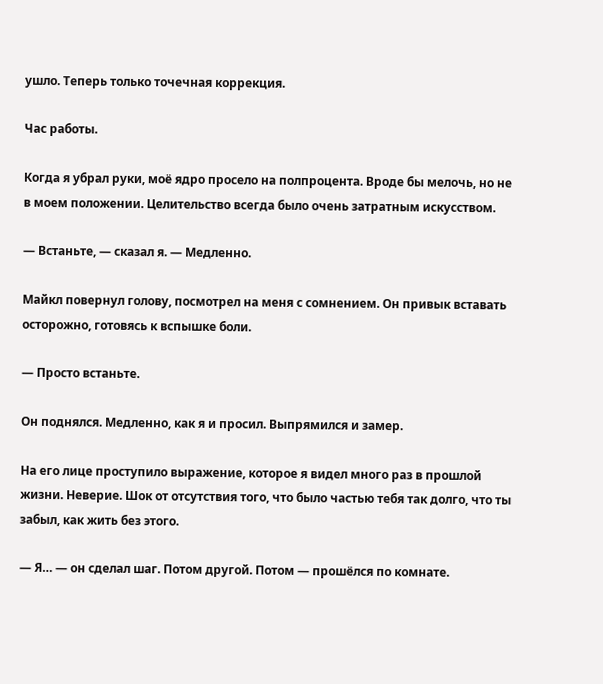ушло. Теперь только точечная коррекция.

Час работы.

Когда я убрал руки, моё ядро просело на полпроцента. Вроде бы мелочь, но не в моем положении. Целительство всегда было очень затратным искусством.

— Встаньте, — сказал я. — Медленно.

Майкл повернул голову, посмотрел на меня с сомнением. Он привык вставать осторожно, готовясь к вспышке боли.

— Просто встаньте.

Он поднялся. Медленно, как я и просил. Выпрямился и замер.

На его лице проступило выражение, которое я видел много раз в прошлой жизни. Неверие. Шок от отсутствия того, что было частью тебя так долго, что ты забыл, как жить без этого.

— Я… — он сделал шаг. Потом другой. Потом — прошёлся по комнате.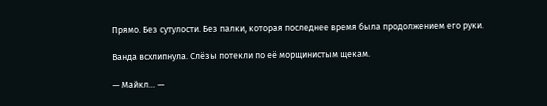Прямо. Без сутулости. Без палки, которая последнее время была продолжением его руки.

Ванда всхлипнула. Слёзы потекли по её морщинистым щекам.

— Майкл… —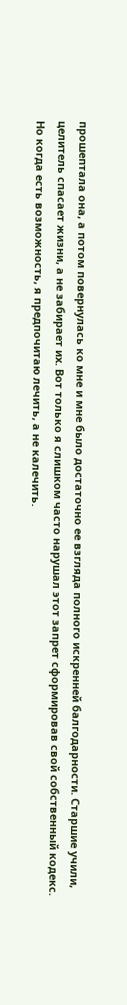прошептала она, а потом повернулась ко мне и мне было достаточно ее взгляда полного искренней балгодарности. Старшие учили, целитель спасает жизни, а не забирает их. Вот только я слишком часто нарушал этот запрет сформировав свой собственный кодекс. Но когда есть возможность, я предпочитаю лечить, а не калечить.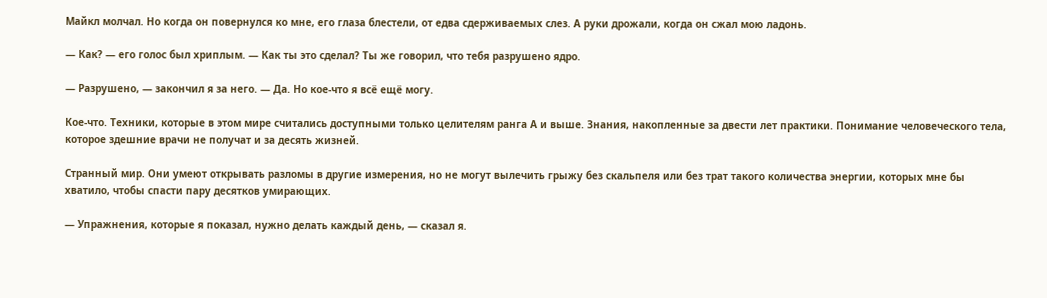Майкл молчал. Но когда он повернулся ко мне, его глаза блестели, от едва сдерживаемых слез. А руки дрожали, когда он сжал мою ладонь.

— Как? — его голос был хриплым. — Как ты это сделал? Ты же говорил, что тебя разрушено ядро.

— Разрушено, — закончил я за него. — Да. Но кое-что я всё ещё могу.

Кое-что. Техники, которые в этом мире считались доступными только целителям ранга А и выше. Знания, накопленные за двести лет практики. Понимание человеческого тела, которое здешние врачи не получат и за десять жизней.

Странный мир. Они умеют открывать разломы в другие измерения, но не могут вылечить грыжу без скальпеля или без трат такого количества энергии, которых мне бы хватило, чтобы спасти пару десятков умирающих.

— Упражнения, которые я показал, нужно делать каждый день, — сказал я.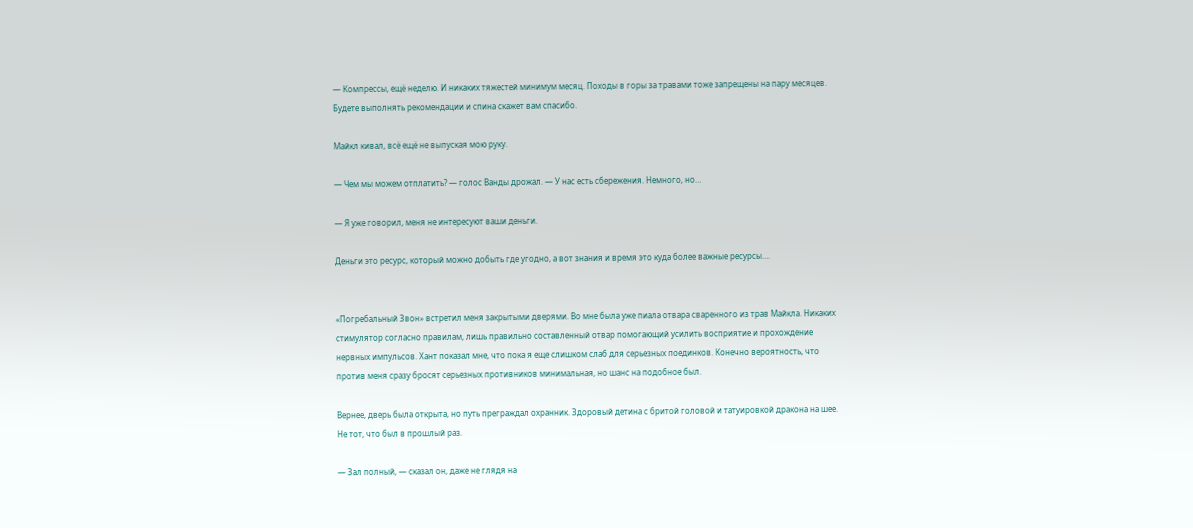— Компрессы, ещё неделю. И никаких тяжестей минимум месяц. Походы в горы за травами тоже запрещены на пару месяцев. Будете выполнять рекомендации и спина скажет вам спасибо.

Майкл кивал, всё ещё не выпуская мою руку.

— Чем мы можем отплатить? — голос Ванды дрожал. — У нас есть сбережения. Немного, но…

— Я уже говорил, меня не интересуют ваши деньги.

Деньги это ресурс, который можно добыть где угодно, а вот знания и время это куда более важные ресурсы….


«Погребальный Звон» встретил меня закрытыми дверями. Во мне была уже пиала отвара сваренного из трав Майкла. Никаких стимулятор согласно правилам, лишь правильно составленный отвар помогающий усилить восприятие и прохождение нервных импульсов. Хант показал мне, что пока я еще слишком слаб для серьезных поединков. Конечно вероятность, что против меня сразу бросят серьезных противников минимальная, но шанс на подобное был.

Вернее, дверь была открыта, но путь преграждал охранник. Здоровый детина с бритой головой и татуировкой дракона на шее. Не тот, что был в прошлый раз.

— Зал полный, — сказал он, даже не глядя на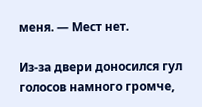меня. — Мест нет.

Из-за двери доносился гул голосов намного громче,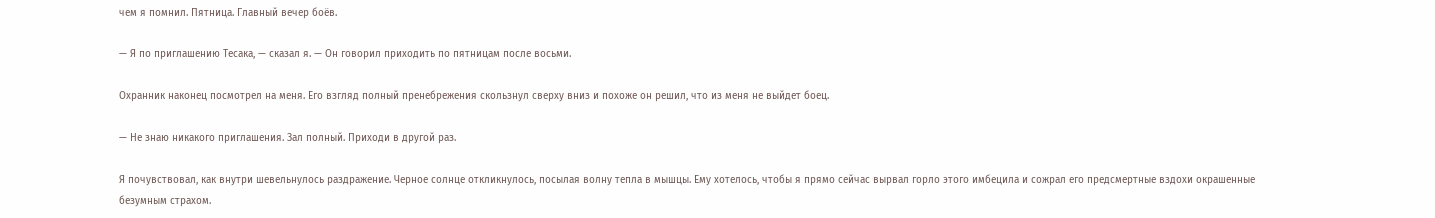чем я помнил. Пятница. Главный вечер боёв.

— Я по приглашению Тесака, — сказал я. — Он говорил приходить по пятницам после восьми.

Охранник наконец посмотрел на меня. Его взгляд полный пренебрежения скользнул сверху вниз и похоже он решил, что из меня не выйдет боец.

— Не знаю никакого приглашения. Зал полный. Приходи в другой раз.

Я почувствовал, как внутри шевельнулось раздражение. Черное солнце откликнулось, посылая волну тепла в мышцы. Ему хотелось, чтобы я прямо сейчас вырвал горло этого имбецила и сожрал его предсмертные вздохи окрашенные безумным страхом.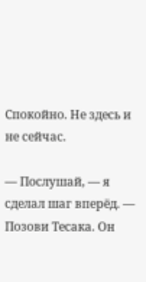Спокойно. Не здесь и не сейчас.

— Послушай, — я сделал шаг вперёд. — Позови Тесака. Он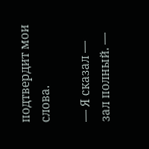подтвердит мои слова.

— Я сказал — зал полный. —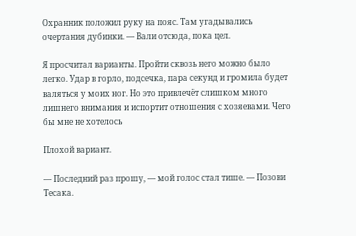Охранник положил руку на пояс. Там угадывались очертания дубинки. — Вали отсюда, пока цел.

Я просчитал варианты. Пройти сквозь него можно было легко. Удар в горло, подсечка, пара секунд и громила будет валяться у моих ног. Но это привлечёт слишком много лишнего внимания и испортит отношения с хозяевами. Чего бы мне не хотелось

Плохой вариант.

— Последний раз прошу, — мой голос стал тише. — Позови Тесака.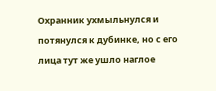Охранник ухмыльнулся и потянулся к дубинке, но с его лица тут же ушло наглое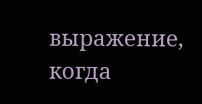выражение, когда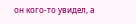он кого-то увидел, а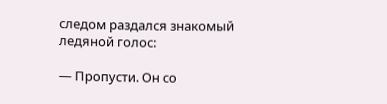следом раздался знакомый ледяной голос:

— Пропусти. Он со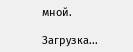мной.

Загрузка...